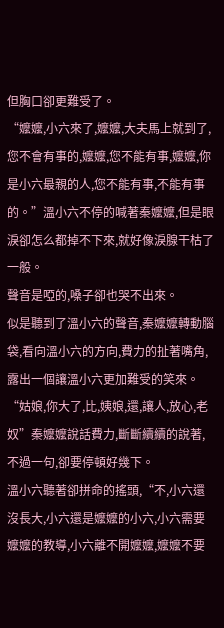但胸口卻更難受了。
“嬤嬤,小六來了,嬤嬤,大夫馬上就到了,您不會有事的,嬤嬤,您不能有事,嬤嬤,你是小六最親的人,您不能有事,不能有事的。”溫小六不停的喊著秦嬤嬤,但是眼淚卻怎么都掉不下來,就好像淚腺干枯了一般。
聲音是啞的,嗓子卻也哭不出來。
似是聽到了溫小六的聲音,秦嬤嬤轉動腦袋,看向溫小六的方向,費力的扯著嘴角,露出一個讓溫小六更加難受的笑來。
“姑娘,你大了,比,姨娘,還,讓人,放心,老奴”秦嬤嬤說話費力,斷斷續續的說著,不過一句,卻要停頓好幾下。
溫小六聽著卻拼命的搖頭,“不,小六還沒長大,小六還是嬤嬤的小六,小六需要嬤嬤的教導,小六離不開嬤嬤,嬤嬤不要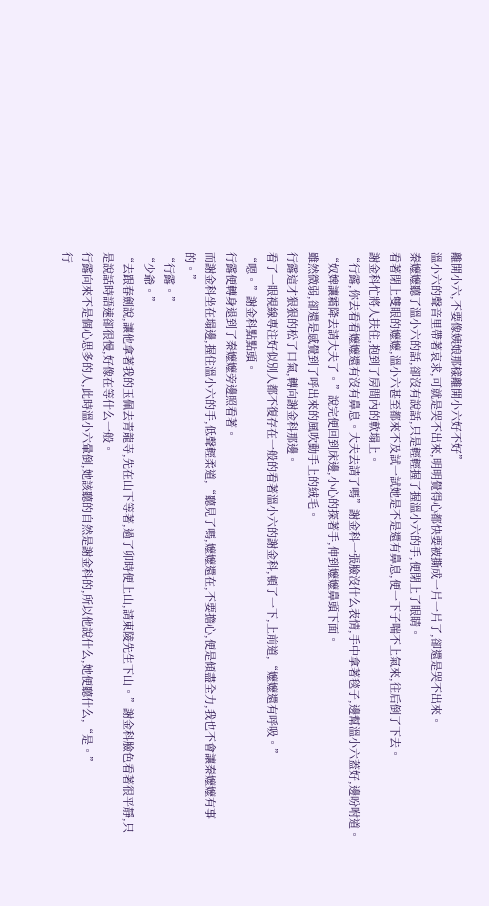離開小六,不要像姨娘那樣離開小六好不好”
溫小六的聲音里帶著哀求,可就是哭不出來,明明覺得心都快要被撕成一片一片了,卻還是哭不出來。
秦嬤嬤聽了溫小六的話,卻沒有說話,只是輕輕握了握溫小六的手,便閉上了眼睛。
看著閉上雙眼的嬤嬤,溫小六甚至都來不及試一試她是不是還有鼻息,便一下子喘不上氣來,往后倒了下去。
謝金科忙將人扶住,抱到了房間內的軟塌上。
“行露,你去看看嬤嬤還有沒有鼻息。大夫去請了嗎”謝金科一張臉沒什么表情,手中拿著毯子,邊幫溫小六蓋好,邊吩咐道。
“奴婢讓霜降去請大夫了。”說完便回到床邊,小心的探著手,伸到嬤嬤鼻頭下面。
雖然微弱,卻還是感覺到了呼出來的風吹動手上的絨毛。
行露這才狠狠的松了口氣,轉向謝金科那邊。
看了一眼視線專注好似別人都不復存在一般的看著溫小六的謝金科,頓了一下,上前道,“嬤嬤還有呼吸。”
“嗯。”謝金科點點頭。
行露便轉身退到了秦嬤嬤旁邊照看著。
而謝金科坐在塌邊,握住溫小六的手,低聲輕柔道,“聽見了嗎,嬤嬤還在,不要擔心,便是傾盡全力,我也不會讓秦嬤嬤有事的。”
“行露。”
“少爺。”
“去跟春劍說,讓他拿著我的玉佩去青龍寺,先在山下等著,過了卯時便上山,請東陵先生下山。”謝金科臉色看著很平靜,只是說話時語速卻很慢,好像在等什么一般。
行露向來不是個心思多的人,此時溫小六暈倒,她該聽的自然是謝金科的,所以他說什么,她便聽什么,“是。”
行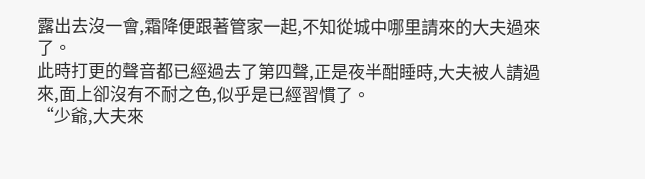露出去沒一會,霜降便跟著管家一起,不知從城中哪里請來的大夫過來了。
此時打更的聲音都已經過去了第四聲,正是夜半酣睡時,大夫被人請過來,面上卻沒有不耐之色,似乎是已經習慣了。
“少爺,大夫來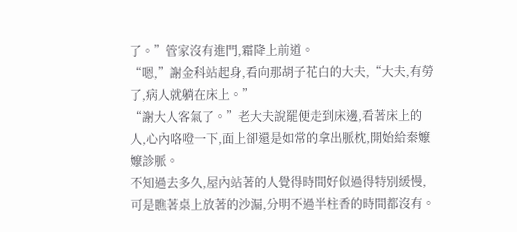了。”管家沒有進門,霜降上前道。
“嗯,”謝金科站起身,看向那胡子花白的大夫,“大夫,有勞了,病人就躺在床上。”
“謝大人客氣了。”老大夫說罷便走到床邊,看著床上的人,心內咯噔一下,面上卻還是如常的拿出脈枕,開始給秦嬤嬤診脈。
不知過去多久,屋內站著的人覺得時間好似過得特別緩慢,可是瞧著桌上放著的沙漏,分明不過半柱香的時間都沒有。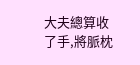大夫總算收了手,將脈枕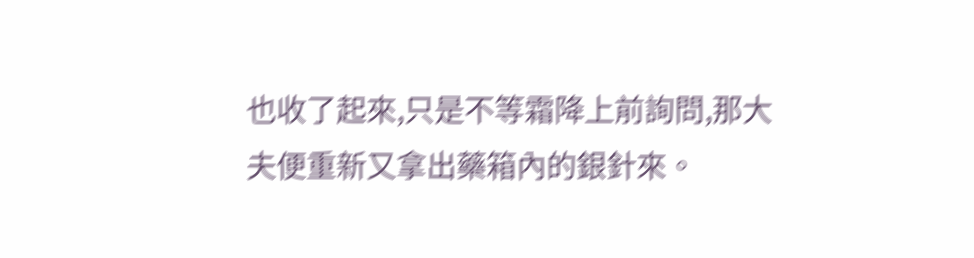也收了起來,只是不等霜降上前詢問,那大夫便重新又拿出藥箱內的銀針來。